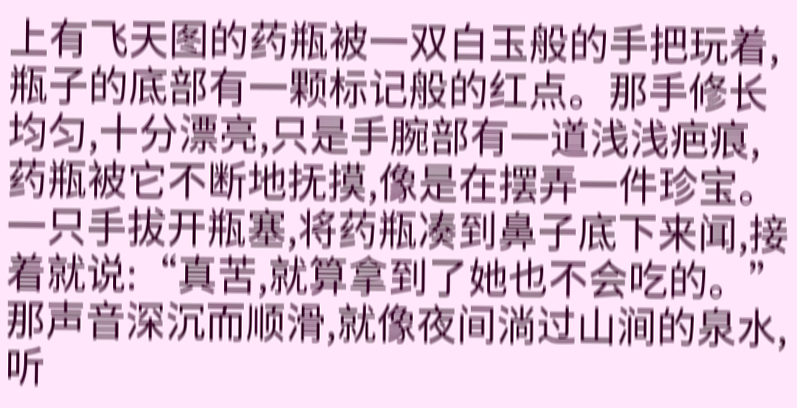上有飞天图的药瓶被一双白玉般的手把玩着,瓶子的底部有一颗标记般的红点。那手修长均匀,十分漂亮,只是手腕部有一道浅浅疤痕,药瓶被它不断地抚摸,像是在摆弄一件珍宝。
一只手拔开瓶塞,将药瓶凑到鼻子底下来闻,接着就说:“真苦,就算拿到了她也不会吃的。”那声音深沉而顺滑,就像夜间淌过山涧的泉水,听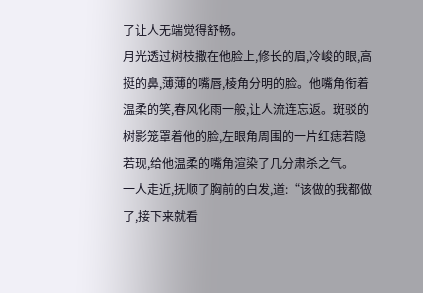了让人无端觉得舒畅。
月光透过树枝撒在他脸上,修长的眉,冷峻的眼,高挺的鼻,薄薄的嘴唇,棱角分明的脸。他嘴角衔着温柔的笑,春风化雨一般,让人流连忘返。斑驳的树影笼罩着他的脸,左眼角周围的一片红痣若隐若现,给他温柔的嘴角渲染了几分肃杀之气。
一人走近,抚顺了胸前的白发,道:“该做的我都做了,接下来就看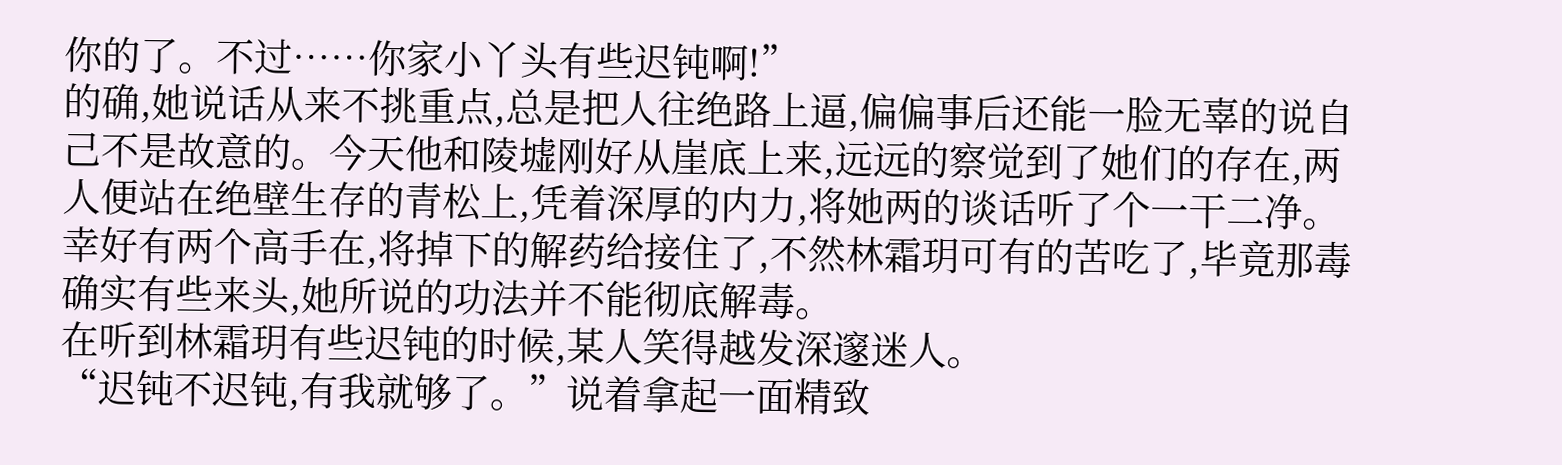你的了。不过……你家小丫头有些迟钝啊!”
的确,她说话从来不挑重点,总是把人往绝路上逼,偏偏事后还能一脸无辜的说自己不是故意的。今天他和陵墟刚好从崖底上来,远远的察觉到了她们的存在,两人便站在绝壁生存的青松上,凭着深厚的内力,将她两的谈话听了个一干二净。幸好有两个高手在,将掉下的解药给接住了,不然林霜玥可有的苦吃了,毕竟那毒确实有些来头,她所说的功法并不能彻底解毒。
在听到林霜玥有些迟钝的时候,某人笑得越发深邃迷人。
“迟钝不迟钝,有我就够了。”说着拿起一面精致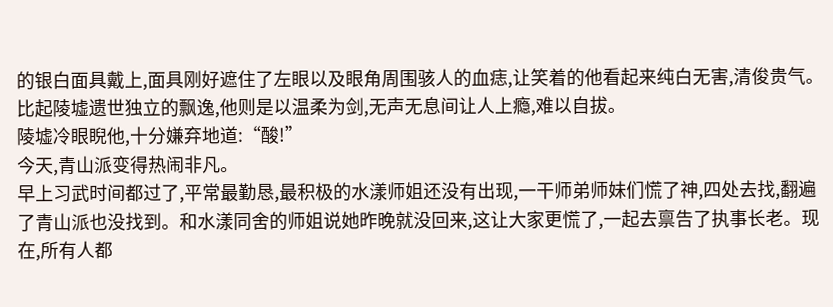的银白面具戴上,面具刚好遮住了左眼以及眼角周围骇人的血痣,让笑着的他看起来纯白无害,清俊贵气。比起陵墟遗世独立的飘逸,他则是以温柔为剑,无声无息间让人上瘾,难以自拔。
陵墟冷眼睨他,十分嫌弃地道:“酸!”
今天,青山派变得热闹非凡。
早上习武时间都过了,平常最勤恳,最积极的水漾师姐还没有出现,一干师弟师妹们慌了神,四处去找,翻遍了青山派也没找到。和水漾同舍的师姐说她昨晚就没回来,这让大家更慌了,一起去禀告了执事长老。现在,所有人都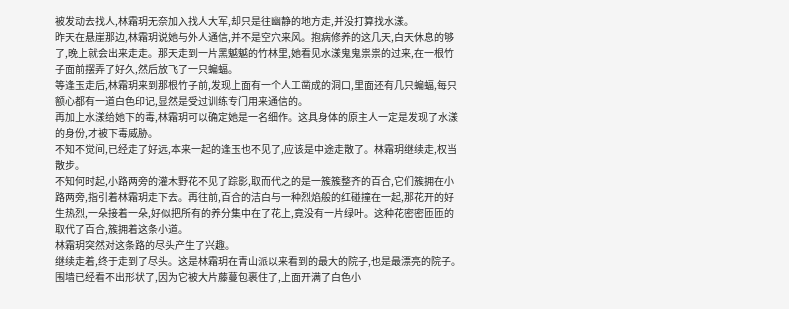被发动去找人,林霜玥无奈加入找人大军,却只是往幽静的地方走,并没打算找水漾。
昨天在悬崖那边,林霜玥说她与外人通信,并不是空穴来风。抱病修养的这几天,白天休息的够了,晚上就会出来走走。那天走到一片黑魆魆的竹林里,她看见水漾鬼鬼祟祟的过来,在一根竹子面前摆弄了好久,然后放飞了一只蝙蝠。
等逢玉走后,林霜玥来到那根竹子前,发现上面有一个人工凿成的洞口,里面还有几只蝙蝠,每只额心都有一道白色印记,显然是受过训练专门用来通信的。
再加上水漾给她下的毒,林霜玥可以确定她是一名细作。这具身体的原主人一定是发现了水漾的身份,才被下毒威胁。
不知不觉间,已经走了好远,本来一起的逢玉也不见了,应该是中途走散了。林霜玥继续走,权当散步。
不知何时起,小路两旁的灌木野花不见了踪影,取而代之的是一簇簇整齐的百合,它们簇拥在小路两旁,指引着林霜玥走下去。再往前,百合的洁白与一种烈焰般的红碰撞在一起,那花开的好生热烈,一朵接着一朵,好似把所有的养分集中在了花上,竟没有一片绿叶。这种花密密匝匝的取代了百合,簇拥着这条小道。
林霜玥突然对这条路的尽头产生了兴趣。
继续走着,终于走到了尽头。这是林霜玥在青山派以来看到的最大的院子,也是最漂亮的院子。
围墙已经看不出形状了,因为它被大片藤蔓包裹住了,上面开满了白色小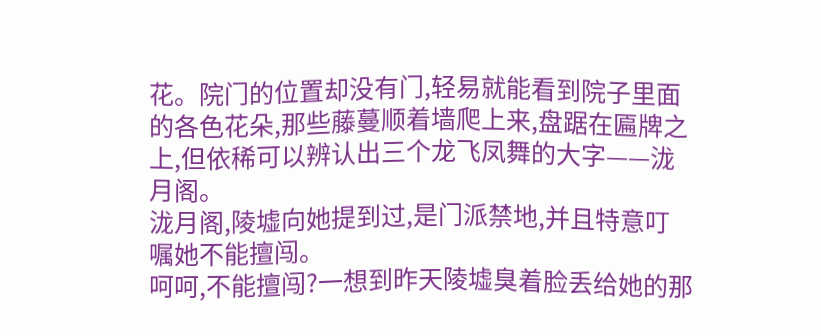花。院门的位置却没有门,轻易就能看到院子里面的各色花朵,那些藤蔓顺着墙爬上来,盘踞在匾牌之上,但依稀可以辨认出三个龙飞凤舞的大字——泷月阁。
泷月阁,陵墟向她提到过,是门派禁地,并且特意叮嘱她不能擅闯。
呵呵,不能擅闯?一想到昨天陵墟臭着脸丢给她的那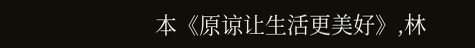本《原谅让生活更美好》,林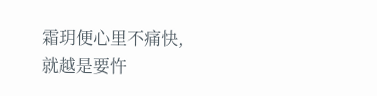霜玥便心里不痛快,就越是要忤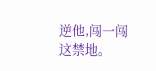逆他,闯一闯这禁地。